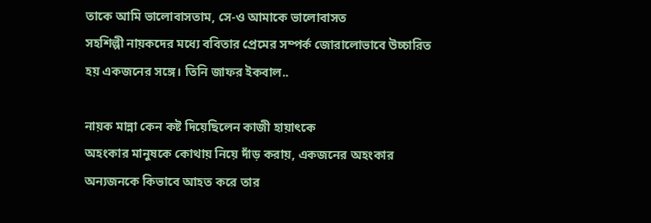তাকে আমি ভালোবাসতাম, সে-ও আমাকে ভালোবাসত
সহশিল্পী নায়কদের মধ্যে ববিতার প্রেমের সম্পর্ক জোরালোভাবে উচ্চারিত হয় একজনের সঙ্গে। তিনি জাফর ইকবাল..

নায়ক মান্না কেন কষ্ট দিয়েছিলেন কাজী হায়াৎকে
অহংকার মানুষকে কোথায় নিয়ে দাঁড় করায়, একজনের অহংকার অন্যজনকে কিভাবে আহত করে তার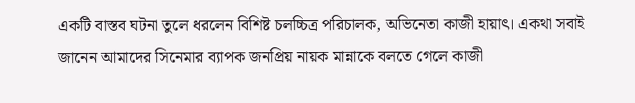একটি বাস্তব ঘটনা তুলে ধরলেন বিশিষ্ট চলচ্চিত্র পরিচালক, অভিনেতা কাজী হায়াৎ। একথা সবাই জানেন আমাদের সিনেমার ব্যাপক জনপ্রিয় নায়ক মান্নাকে বলতে গেলে কাজী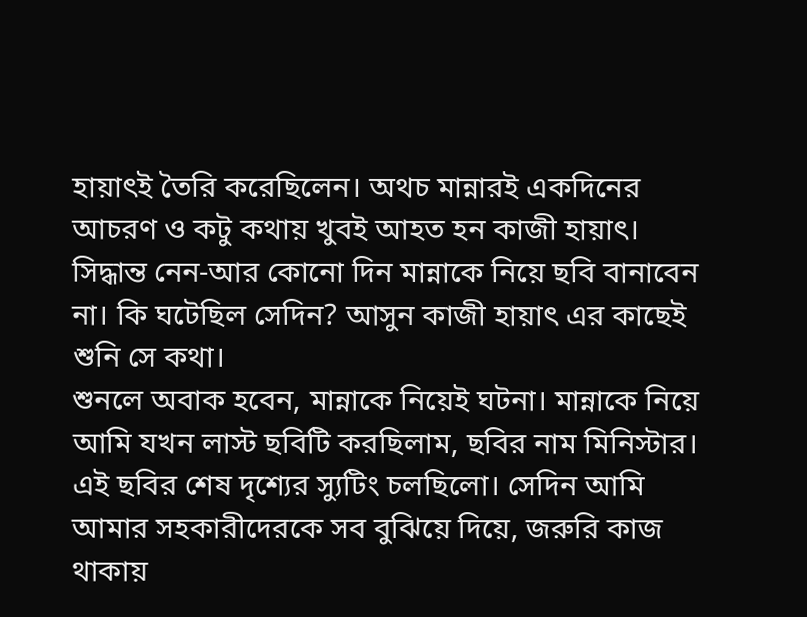হায়াৎই তৈরি করেছিলেন। অথচ মান্নারই একদিনের আচরণ ও কটু কথায় খুবই আহত হন কাজী হায়াৎ। সিদ্ধান্ত নেন-আর কোনো দিন মান্নাকে নিয়ে ছবি বানাবেন না। কি ঘটেছিল সেদিন? আসুন কাজী হায়াৎ এর কাছেই শুনি সে কথা।
শুনলে অবাক হবেন, মান্নাকে নিয়েই ঘটনা। মান্নাকে নিয়ে আমি যখন লাস্ট ছবিটি করছিলাম, ছবির নাম মিনিস্টার। এই ছবির শেষ দৃশ্যের স্যুটিং চলছিলো। সেদিন আমি আমার সহকারীদেরকে সব বুঝিয়ে দিয়ে, জরুরি কাজ থাকায়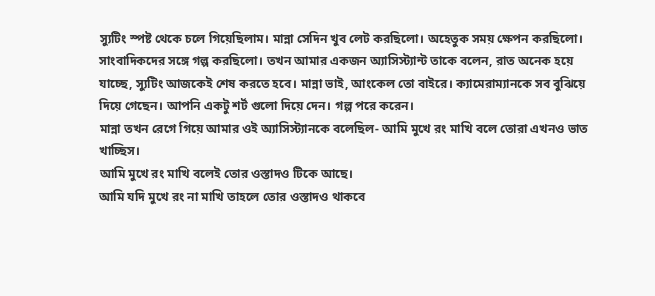স্যুটিং স্পষ্ট থেকে চলে গিয়েছিলাম। মান্না সেদিন খুব লেট করছিলো। অহেতুক সময় ক্ষেপন করছিলো। সাংবাদিকদের সঙ্গে গল্প করছিলো। তখন আমার একজন অ্যাসিস্ট্যান্ট তাকে বলেন, রাত অনেক হয়ে যাচ্ছে, স্যুটিং আজকেই শেষ করতে হবে। মান্না ভাই, আংকেল তো বাইরে। ক্যামেরাম্যানকে সব বুঝিয়ে দিয়ে গেছেন। আপনি একটু শর্ট গুলো দিয়ে দেন। গল্প পরে করেন।
মান্না তখন রেগে গিয়ে আমার ওই অ্যাসিস্ট্যানকে বলেছিল- আমি মুখে রং মাখি বলে তোরা এখনও ভাত খাচ্ছিস।
আমি মুখে রং মাখি বলেই তোর ওস্তাদও টিকে আছে।
আমি যদি মুখে রং না মাখি তাহলে তোর ওস্তাদও থাকবে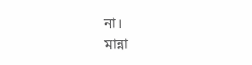না।
মান্না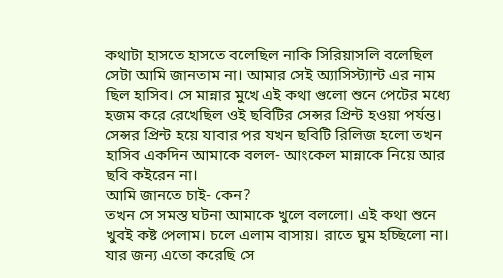কথাটা হাসতে হাসতে বলেছিল নাকি সিরিয়াসলি বলেছিল সেটা আমি জানতাম না। আমার সেই অ্যাসিস্ট্যান্ট এর নাম ছিল হাসিব। সে মান্নার মুখে এই কথা গুলো শুনে পেটের মধ্যে হজম করে রেখেছিল ওই ছবিটির সেন্সর প্রিন্ট হওয়া পর্যন্ত। সেন্সর প্রিন্ট হয়ে যাবার পর যখন ছবিটি রিলিজ হলো তখন হাসিব একদিন আমাকে বলল- আংকেল মান্নাকে নিয়ে আর ছবি কইরেন না।
আমি জানতে চাই- কেন?
তখন সে সমস্ত ঘটনা আমাকে খুলে বললো। এই কথা শুনে খুবই কষ্ট পেলাম। চলে এলাম বাসায়। রাতে ঘুম হচ্ছিলো না। যার জন্য এতো করেছি সে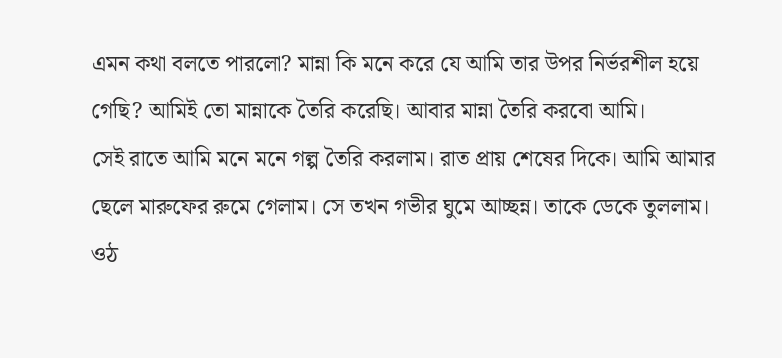এমন কথা বলতে পারলো? মান্না কি মনে করে যে আমি তার উপর নির্ভরশীল হয়ে গেছি? আমিই তো মান্নাকে তৈরি করেছি। আবার মান্না তৈরি করবো আমি।
সেই রাতে আমি মনে মনে গল্প তৈরি করলাম। রাত প্রায় শেষের দিকে। আমি আমার ছেলে মারুফের রুমে গেলাম। সে তখন গভীর ঘুমে আচ্ছন্ন। তাকে ডেকে তুললাম।
ওঠ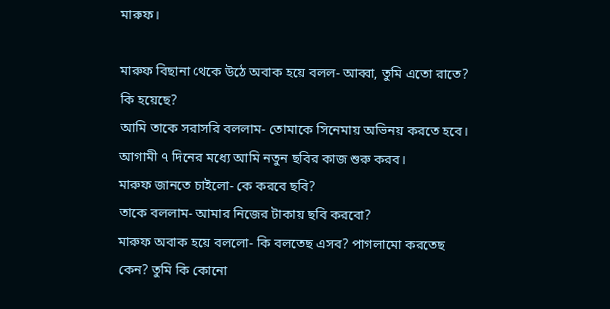মারুফ।

মারুফ বিছানা থেকে উঠে অবাক হয়ে বলল- আব্বা, তুমি এতো রাতে? কি হয়েছে?
আমি তাকে সরাসরি বললাম- তোমাকে সিনেমায় অভিনয় করতে হবে। আগামী ৭ দিনের মধ্যে আমি নতুন ছবির কাজ শুরু করব।
মারুফ জানতে চাইলো- কে করবে ছবি?
তাকে বললাম- আমার নিজের টাকায় ছবি করবো?
মারুফ অবাক হয়ে বললো- কি বলতেছ এসব? পাগলামো করতেছ কেন? তুমি কি কোনো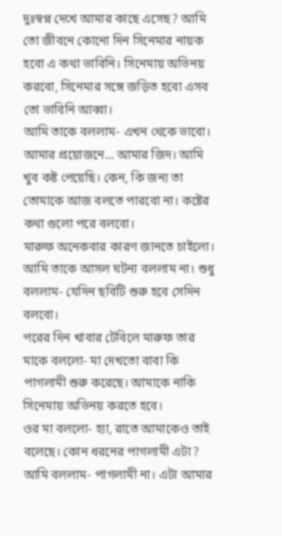দুঃস্বপ্ন দেখে আমার কাছে এসেছ? আমি তো জীবনে কোনো দিন সিনেমার নায়ক হবো এ কথা ভাবিনি। সিনেমায় অভিনয় করবো, সিনেমার সঙ্গে জড়িত হবো এসব তো ভাবিনি আব্বা।
আমি তাকে বললাম- এখন থেকে ভাবো। আমার প্রয়োজনে... আমার জিদ। আমি খুব কষ্ট পেয়েছি। কেন, কি জন্য তা তোমাকে আজ বলতে পারবো না। কষ্টের কথা গুলো পরে বলবো।
মারুফ অনেকবার কারণ জানতে চাইলো। আমি তাকে আসল ঘটনা বললাম না। শুধু বললাম- যেদিন ছবিটি শুরু হবে সেদিন বলবো।
পরের দিন খাবার টেবিলে মারুফ তার মাকে বললো- মা দেখতো বাবা কি পাগলামী শুরু করেছে। আমাকে নাকি সিনেমায় অভিনয় করতে হবে।
ওর মা বললো- হ্যা, রাতে আমাকেও তাই বলেছে। কোন ধরনের পাগলামী এটা?
আমি বললাম- পাগলামী না। এটা আমার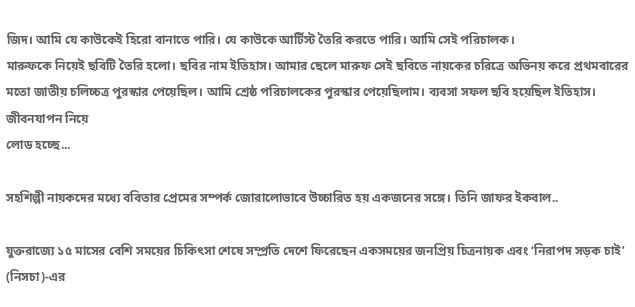জিদ। আমি যে কাউকেই হিরো বানাতে পারি। যে কাউকে আর্টিস্ট তৈরি করতে পারি। আমি সেই পরিচালক।
মারুফকে নিয়েই ছবিটি তৈরি হলো। ছবির নাম ইতিহাস। আমার ছেলে মারুফ সেই ছবিতে নায়কের চরিত্রে অভিনয় করে প্রথমবারের মতো জাতীয় চলিচ্চত্র পুরস্কার পেয়েছিল। আমি শ্রেষ্ঠ পরিচালকের পুরস্কার পেয়েছিলাম। ব্যবসা সফল ছবি হয়েছিল ইতিহাস।
জীবনযাপন নিয়ে
লোড হচ্ছে...

সহশিল্পী নায়কদের মধ্যে ববিতার প্রেমের সম্পর্ক জোরালোভাবে উচ্চারিত হয় একজনের সঙ্গে। তিনি জাফর ইকবাল..

যুক্তরাজ্যে ১৫ মাসের বেশি সময়ের চিকিৎসা শেষে সম্প্রতি দেশে ফিরেছেন একসময়ের জনপ্রিয় চিত্রনায়ক এবং ‘নিরাপদ সড়ক চাই’ (নিসচা)-এর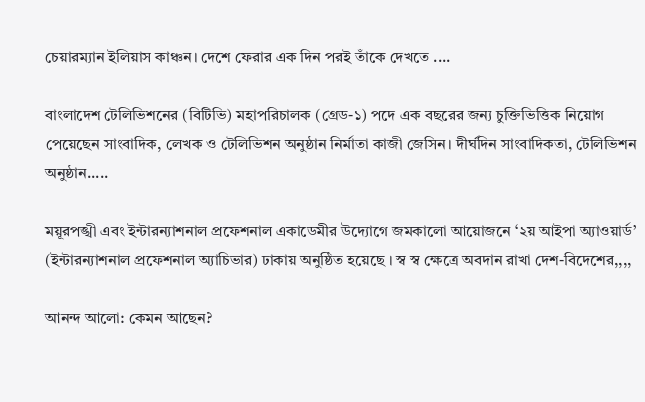চেয়ারম্যান ইলিয়াস কাঞ্চন। দেশে ফেরার এক দিন পরই তাঁকে দেখতে ....

বাংলাদেশ টেলিভিশনের (বিটিভি) মহাপরিচালক (গ্রেড-১) পদে এক বছরের জন্য চুক্তিভিত্তিক নিয়োগ পেয়েছেন সাংবাদিক, লেখক ও টেলিভিশন অনুষ্ঠান নির্মাতা কাজী জেসিন। দীর্ঘদিন সাংবাদিকতা, টেলিভিশন অনুষ্ঠান.....

ময়ূরপঙ্খী এবং ইন্টারন্যাশনাল প্রফেশনাল একাডেমীর উদ্যোগে জমকালো আয়োজনে ‘২য় আইপা অ্যাওয়ার্ড’ (ইন্টারন্যাশনাল প্রফেশনাল অ্যাচিভার) ঢাকায় অনুষ্ঠিত হয়েছে । স্ব স্ব ক্ষেত্রে অবদান রাখা দেশ-বিদেশের,,,,

আনন্দ আলো: কেমন আছেন?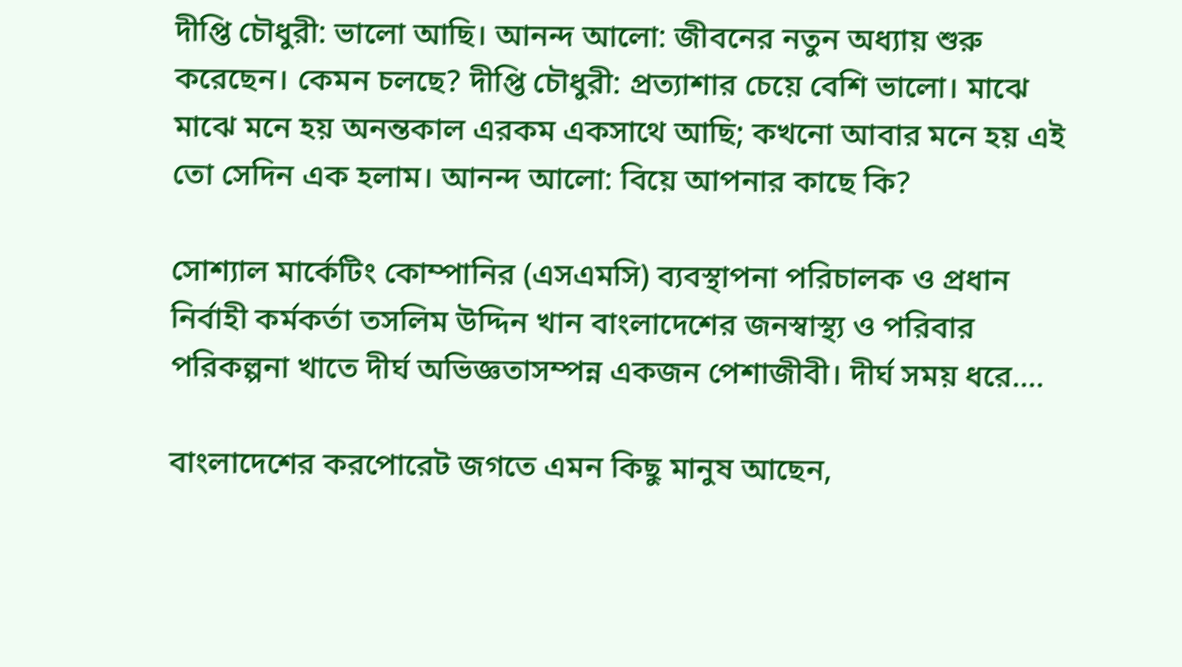দীপ্তি চৌধুরী: ভালো আছি। আনন্দ আলো: জীবনের নতুন অধ্যায় শুরু করেছেন। কেমন চলছে? দীপ্তি চৌধুরী: প্রত্যাশার চেয়ে বেশি ভালো। মাঝে মাঝে মনে হয় অনন্তকাল এরকম একসাথে আছি; কখনো আবার মনে হয় এই তো সেদিন এক হলাম। আনন্দ আলো: বিয়ে আপনার কাছে কি?

সোশ্যাল মার্কেটিং কোম্পানির (এসএমসি) ব্যবস্থাপনা পরিচালক ও প্রধান নির্বাহী কর্মকর্তা তসলিম উদ্দিন খান বাংলাদেশের জনস্বাস্থ্য ও পরিবার পরিকল্পনা খাতে দীর্ঘ অভিজ্ঞতাসম্পন্ন একজন পেশাজীবী। দীর্ঘ সময় ধরে....

বাংলাদেশের করপোরেট জগতে এমন কিছু মানুষ আছেন,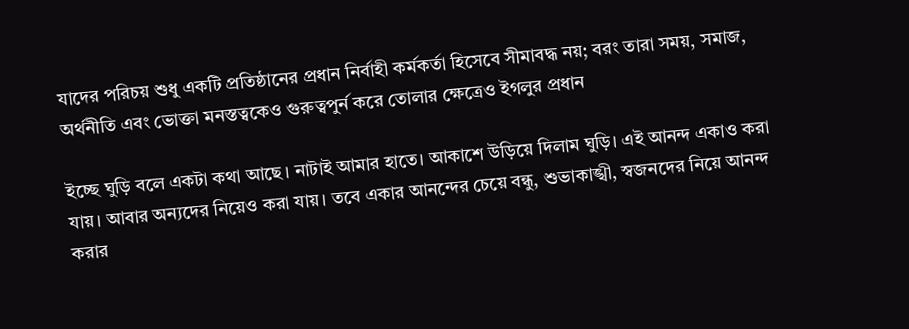যাদের পরিচয় শুধু একটি প্রতিষ্ঠানের প্রধান নির্বাহী কর্মকর্তা হিসেবে সীমাবদ্ধ নয়; বরং তারা সময়, সমাজ, অর্থনীতি এবং ভোক্তা মনস্তত্বকেও গুরুত্বপুর্ন করে তোলার ক্ষেত্রেও ইগলুর প্রধান

ইচ্ছে ঘুড়ি বলে একটা কথা আছে। নাটাই আমার হাতে। আকাশে উড়িয়ে দিলাম ঘুড়ি। এই আনন্দ একাও করা যায়। আবার অন্যদের নিয়েও করা যায়। তবে একার আনন্দের চেয়ে বন্ধু, শুভাকাঙ্খী, স্বজনদের নিয়ে আনন্দ করার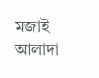মজাই আলাদা